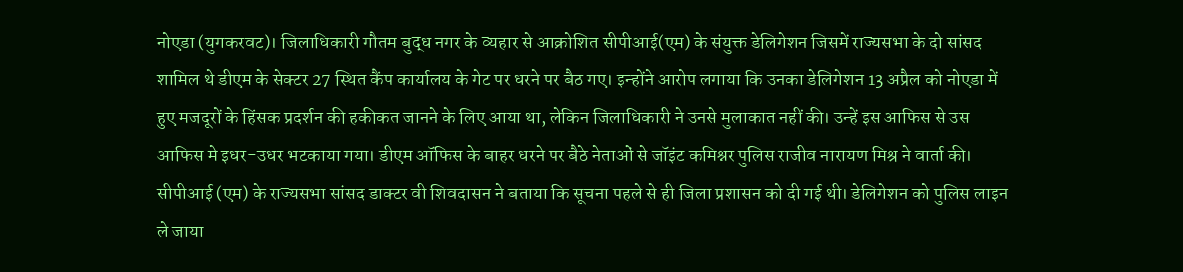नोएडा (युगकरवट)। जिलाधिकारी गौतम बुद्ध नगर के व्यहार से आक्रोशित सीपीआई(एम) के संयुक्त डेलिगेशन जिसमें राज्यसभा के दो सांसद शामिल थे डीएम के सेक्टर 27 स्थित कैंप कार्यालय के गेट पर धरने पर बैठ गए। इन्होंने आरोप लगाया कि उनका डेलिगेशन 13 अप्रैल को नोएडा में हुए मजदूरों के हिंसक प्रदर्शन की हकीकत जानने के लिए आया था, लेकिन जिलाधिकारी ने उनसे मुलाकात नहीं की। उन्हें इस आफिस से उस आफिस मे इधर-उधर भटकाया गया। डीएम ऑफिस के बाहर धरने पर बैठे नेताओं से जॉइंट कमिश्नर पुलिस राजीव नारायण मिश्र ने वार्ता की।
सीपीआई (एम) के राज्यसभा सांसद डाक्टर वी शिवदासन ने बताया कि सूचना पहले से ही जिला प्रशासन को दी गई थी। डेलिगेशन को पुलिस लाइन ले जाया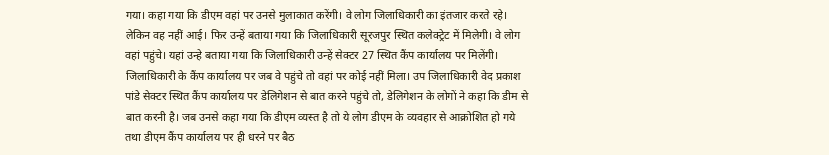गया। कहा गया कि डीएम वहां पर उनसे मुलाकात करेंगी। वे लोग जिलाधिकारी का इंतजार करते रहे। लेकिन वह नहीं आई। फिर उन्हें बताया गया कि जिलाधिकारी सूरजपुर स्थित कलेक्ट्रेट में मिलेगी। वे लोग वहां पहुंचे। यहां उन्हे बताया गया कि जिलाधिकारी उन्हें सेक्टर 27 स्थित कैंप कार्यालय पर मिलेंगी। जिलाधिकारी के कैंप कार्यालय पर जब वे पहुंचे तो वहां पर कोई नहीं मिला। उप जिलाधिकारी वेद प्रकाश पांडे सेक्टर स्थित कैंप कार्यालय पर डेलिगेशन से बात करने पहुंचे तो, डेलिगेशन के लोगों ने कहा कि डीम से बात करनी है। जब उनसे कहा गया कि डीएम व्यस्त है तो ये लोग डीएम के व्यवहार से आक्रोशित हो गये तथा डीएम कैंप कार्यालय पर ही धरने पर बैठ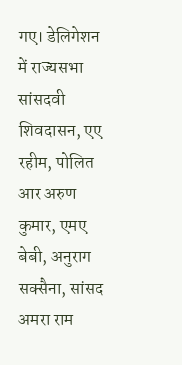गए। डेलिगेशन में राज्यसभा सांसदवी शिवदासन, एए रहीम, पोलित आर अरुण कुमार, एमए बेबी, अनुराग सक्सैना, सांसद अमरा राम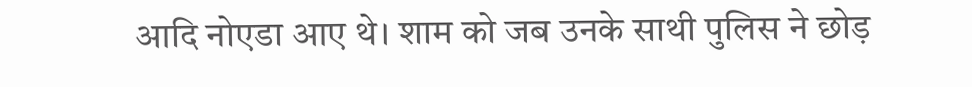आदि नोएडा आए थे। शाम को जब उनके साथी पुलिस ने छोड़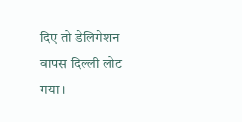दिए तो डेलिगेशन वापस दिल्ली लोट गया।